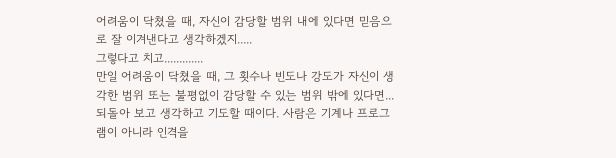어려움이 닥쳤을 때, 자신이 감당할 범위 내에 있다면 믿음으로 잘 이겨낸다고 생각하겠지.....
그렇다고 치고.............
만일 어려움이 닥쳤을 때, 그 횟수나 빈도나 강도가 자신이 생각한 범위 또는 불평없이 감당할 수 있는 범위 밖에 있다면... 되돌아 보고 생각하고 기도할 때이다. 사람은 기계나 프로그램이 아니라 인격을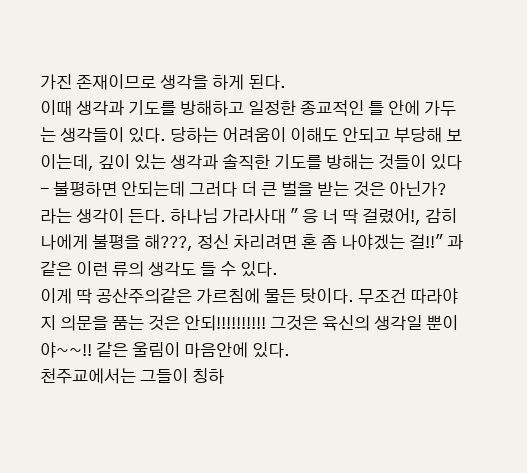가진 존재이므로 생각을 하게 된다.
이때 생각과 기도를 방해하고 일정한 종교적인 틀 안에 가두는 생각들이 있다. 당하는 어려움이 이해도 안되고 부당해 보이는데, 깊이 있는 생각과 솔직한 기도를 방해는 것들이 있다
- 불평하면 안되는데 그러다 더 큰 벌을 받는 것은 아닌가? 라는 생각이 든다. 하나님 가라사대 " 응 너 딱 걸렸어!, 감히 나에게 불평을 해???, 정신 차리려면 혼 좀 나야겠는 걸!!" 과 같은 이런 류의 생각도 들 수 있다.
이게 딱 공산주의같은 가르침에 물든 탓이다. 무조건 따라야지 의문을 품는 것은 안되!!!!!!!!!! 그것은 육신의 생각일 뿐이야~~!! 같은 울림이 마음안에 있다.
천주교에서는 그들이 칭하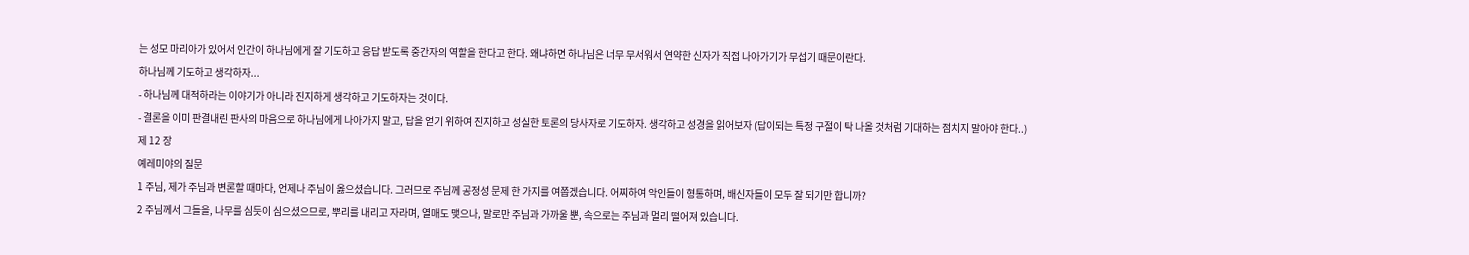는 성모 마리아가 있어서 인간이 하나님에게 잘 기도하고 응답 받도록 중간자의 역할을 한다고 한다. 왜냐하면 하나님은 너무 무서워서 연약한 신자가 직접 나아가기가 무섭기 때문이란다.
하나님께 기도하고 생각하자...
- 하나님께 대적하라는 이야기가 아니라 진지하게 생각하고 기도하자는 것이다.
- 결론을 이미 판결내린 판사의 마음으로 하나님에게 나아가지 말고, 답을 얻기 위하여 진지하고 성실한 토론의 당사자로 기도하자. 생각하고 성경을 읽어보자 (답이되는 특정 구절이 탁 나올 것처럼 기대하는 점치지 말아야 한다..)
제 12 장
예레미야의 질문
1 주님, 제가 주님과 변론할 때마다, 언제나 주님이 옳으셨습니다. 그러므로 주님께 공정성 문제 한 가지를 여쭙겠습니다. 어찌하여 악인들이 형통하며, 배신자들이 모두 잘 되기만 합니까?
2 주님께서 그들을, 나무를 심듯이 심으셨으므로, 뿌리를 내리고 자라며, 열매도 맺으나, 말로만 주님과 가까울 뿐, 속으로는 주님과 멀리 떨어져 있습니다.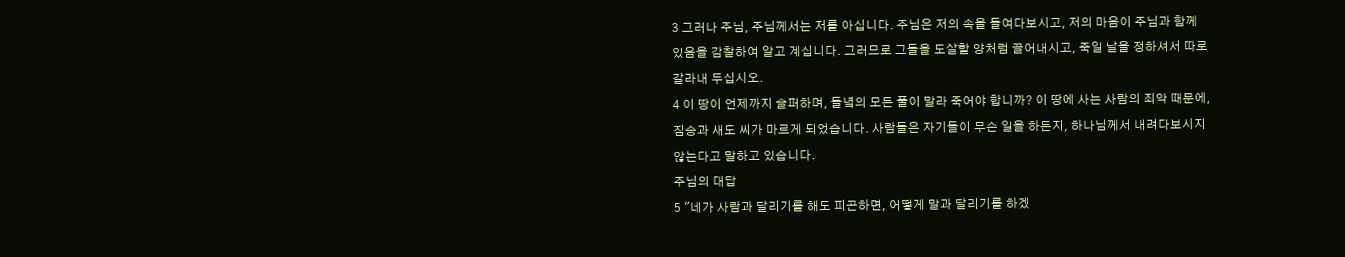3 그러나 주님, 주님께서는 저를 아십니다. 주님은 저의 속을 들여다보시고, 저의 마음이 주님과 함께 있음을 감찰하여 알고 계십니다. 그러므로 그들을 도살할 양처럼 끌어내시고, 죽일 날을 정하셔서 따로 갈라내 두십시오.
4 이 땅이 언제까지 슬퍼하며, 들녘의 모든 풀이 말라 죽어야 합니까? 이 땅에 사는 사람의 죄악 때문에, 짐승과 새도 씨가 마르게 되었습니다. 사람들은 자기들이 무슨 일을 하든지, 하나님께서 내려다보시지 않는다고 말하고 있습니다.
주님의 대답
5 "네가 사람과 달리기를 해도 피곤하면, 어떻게 말과 달리기를 하겠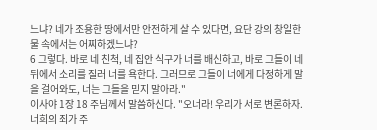느냐? 네가 조용한 땅에서만 안전하게 살 수 있다면, 요단 강의 창일한 물 속에서는 어찌하겠느냐?
6 그렇다. 바로 네 친척, 네 집안 식구가 너를 배신하고, 바로 그들이 네 뒤에서 소리를 질러 너를 욕한다. 그러므로 그들이 너에게 다정하게 말을 걸어와도, 너는 그들을 믿지 말아라."
이사야 1장 18 주님께서 말씀하신다. "오너라! 우리가 서로 변론하자. 너희의 죄가 주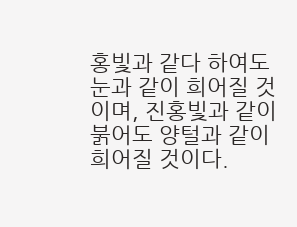홍빛과 같다 하여도 눈과 같이 희어질 것이며, 진홍빛과 같이 붉어도 양털과 같이 희어질 것이다.